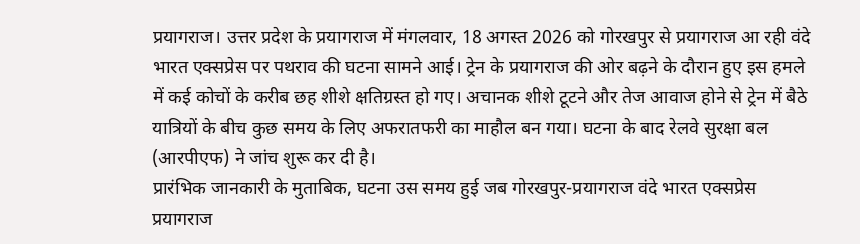प्रयागराज। उत्तर प्रदेश के प्रयागराज में मंगलवार, 18 अगस्त 2026 को गोरखपुर से प्रयागराज आ रही वंदे भारत एक्सप्रेस पर पथराव की घटना सामने आई। ट्रेन के प्रयागराज की ओर बढ़ने के दौरान हुए इस हमले में कई कोचों के करीब छह शीशे क्षतिग्रस्त हो गए। अचानक शीशे टूटने और तेज आवाज होने से ट्रेन में बैठे यात्रियों के बीच कुछ समय के लिए अफरातफरी का माहौल बन गया। घटना के बाद रेलवे सुरक्षा बल (आरपीएफ) ने जांच शुरू कर दी है।
प्रारंभिक जानकारी के मुताबिक, घटना उस समय हुई जब गोरखपुर-प्रयागराज वंदे भारत एक्सप्रेस प्रयागराज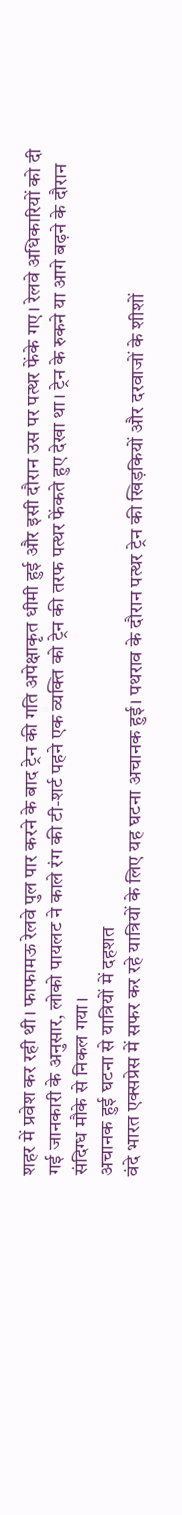शहर में प्रवेश कर रही थी। फाफामऊ रेलवे पुल पार करने के बाद ट्रेन की गति अपेक्षाकृत धीमी हुई और इसी दौरान उस पर पत्थर फेंके गए। रेलवे अधिकारियों को दी गई जानकारी के अनुसार, लोको पायलट ने काले रंग की टी-शर्ट पहने एक व्यक्ति को ट्रेन की तरफ पत्थर फेंकते हुए देखा था। ट्रेन के रुकने या आगे बढ़ने के दौरान संदिग्ध मौके से निकल गया।
अचानक हुई घटना से यात्रियों में दहशत
वंदे भारत एक्सप्रेस में सफर कर रहे यात्रियों के लिए यह घटना अचानक हुई। पथराव के दौरान पत्थर ट्रेन की खिड़कियों और दरवाजों के शीशों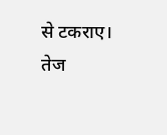से टकराए। तेज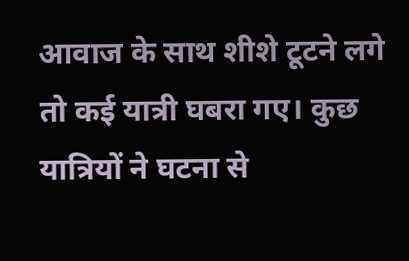आवाज के साथ शीशे टूटने लगे तो कई यात्री घबरा गए। कुछ यात्रियों ने घटना से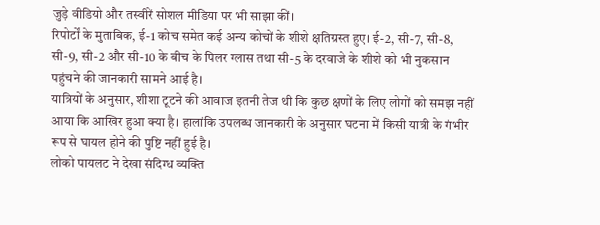जुड़े वीडियो और तस्वीरें सोशल मीडिया पर भी साझा कीं।
रिपोर्टों के मुताबिक, ई-1 कोच समेत कई अन्य कोचों के शीशे क्षतिग्रस्त हुए। ई-2, सी-7, सी-8, सी-9, सी-2 और सी-10 के बीच के पिलर ग्लास तथा सी-5 के दरवाजे के शीशे को भी नुकसान पहुंचने की जानकारी सामने आई है।
यात्रियों के अनुसार, शीशा टूटने की आवाज इतनी तेज थी कि कुछ क्षणों के लिए लोगों को समझ नहीं आया कि आखिर हुआ क्या है। हालांकि उपलब्ध जानकारी के अनुसार घटना में किसी यात्री के गंभीर रूप से घायल होने की पुष्टि नहीं हुई है।
लोको पायलट ने देखा संदिग्ध व्यक्ति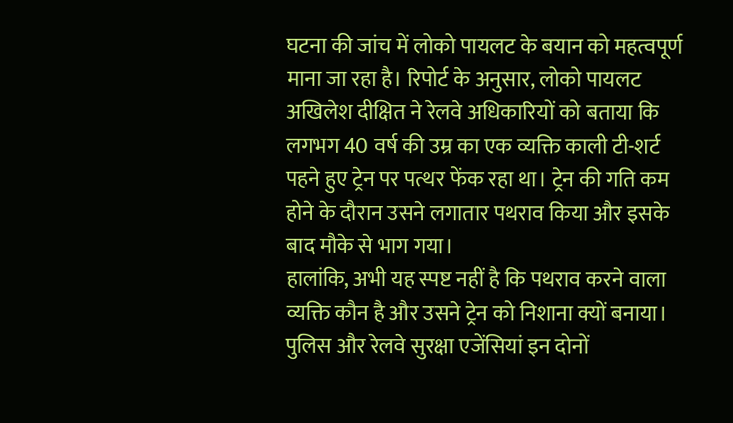घटना की जांच में लोको पायलट के बयान को महत्वपूर्ण माना जा रहा है। रिपोर्ट के अनुसार, लोको पायलट अखिलेश दीक्षित ने रेलवे अधिकारियों को बताया कि लगभग 40 वर्ष की उम्र का एक व्यक्ति काली टी-शर्ट पहने हुए ट्रेन पर पत्थर फेंक रहा था। ट्रेन की गति कम होने के दौरान उसने लगातार पथराव किया और इसके बाद मौके से भाग गया।
हालांकि, अभी यह स्पष्ट नहीं है कि पथराव करने वाला व्यक्ति कौन है और उसने ट्रेन को निशाना क्यों बनाया। पुलिस और रेलवे सुरक्षा एजेंसियां इन दोनों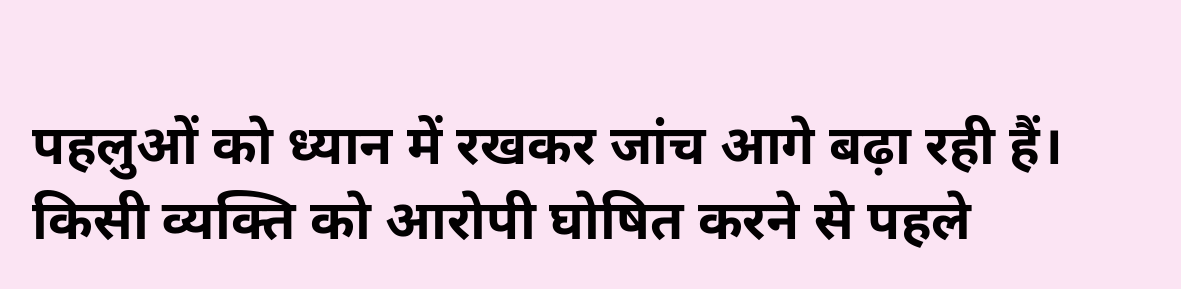पहलुओं को ध्यान में रखकर जांच आगे बढ़ा रही हैं। किसी व्यक्ति को आरोपी घोषित करने से पहले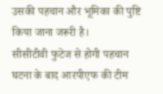उसकी पहचान और भूमिका की पुष्टि किया जाना जरूरी है।
सीसीटीवी फुटेज से होगी पहचान
घटना के बाद आरपीएफ की टीम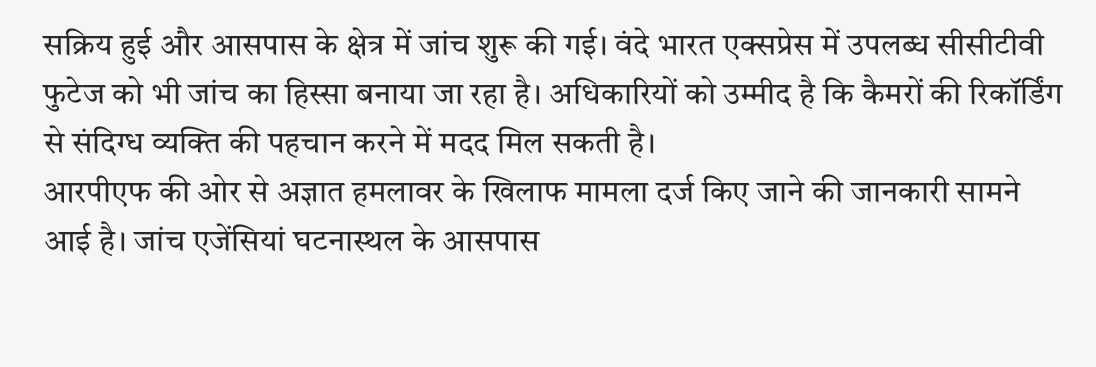सक्रिय हुई और आसपास के क्षेत्र में जांच शुरू की गई। वंदे भारत एक्सप्रेस में उपलब्ध सीसीटीवी फुटेज को भी जांच का हिस्सा बनाया जा रहा है। अधिकारियों को उम्मीद है कि कैमरों की रिकॉर्डिंग से संदिग्ध व्यक्ति की पहचान करने में मदद मिल सकती है।
आरपीएफ की ओर से अज्ञात हमलावर के खिलाफ मामला दर्ज किए जाने की जानकारी सामने आई है। जांच एजेंसियां घटनास्थल के आसपास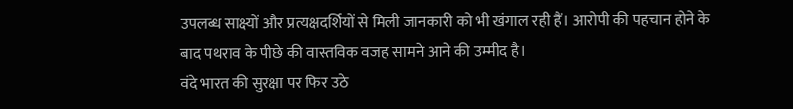उपलब्ध साक्ष्यों और प्रत्यक्षदर्शियों से मिली जानकारी को भी खंगाल रही हैं। आरोपी की पहचान होने के बाद पथराव के पीछे की वास्तविक वजह सामने आने की उम्मीद है।
वंदे भारत की सुरक्षा पर फिर उठे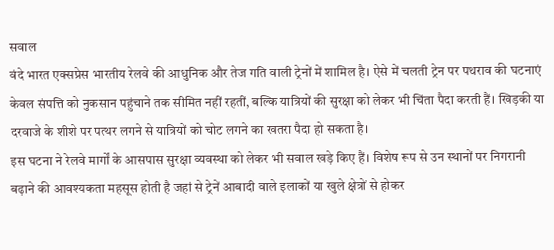सवाल
वंदे भारत एक्सप्रेस भारतीय रेलवे की आधुनिक और तेज गति वाली ट्रेनों में शामिल है। ऐसे में चलती ट्रेन पर पथराव की घटनाएं केवल संपत्ति को नुकसान पहुंचाने तक सीमित नहीं रहतीं, बल्कि यात्रियों की सुरक्षा को लेकर भी चिंता पैदा करती हैं। खिड़की या दरवाजे के शीशे पर पत्थर लगने से यात्रियों को चोट लगने का खतरा पैदा हो सकता है।
इस घटना ने रेलवे मार्गों के आसपास सुरक्षा व्यवस्था को लेकर भी सवाल खड़े किए हैं। विशेष रूप से उन स्थानों पर निगरानी बढ़ाने की आवश्यकता महसूस होती है जहां से ट्रेनें आबादी वाले इलाकों या खुले क्षेत्रों से होकर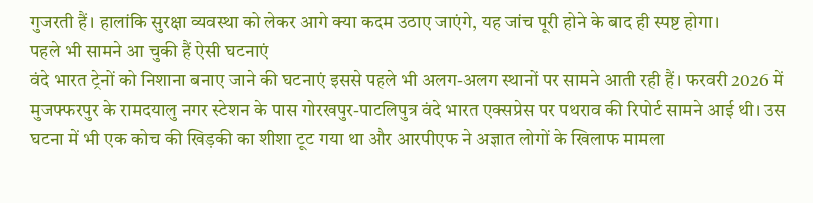गुजरती हैं। हालांकि सुरक्षा व्यवस्था को लेकर आगे क्या कदम उठाए जाएंगे, यह जांच पूरी होने के बाद ही स्पष्ट होगा।
पहले भी सामने आ चुकी हैं ऐसी घटनाएं
वंदे भारत ट्रेनों को निशाना बनाए जाने की घटनाएं इससे पहले भी अलग-अलग स्थानों पर सामने आती रही हैं। फरवरी 2026 में मुजफ्फरपुर के रामदयालु नगर स्टेशन के पास गोरखपुर-पाटलिपुत्र वंदे भारत एक्सप्रेस पर पथराव की रिपोर्ट सामने आई थी। उस घटना में भी एक कोच की खिड़की का शीशा टूट गया था और आरपीएफ ने अज्ञात लोगों के खिलाफ मामला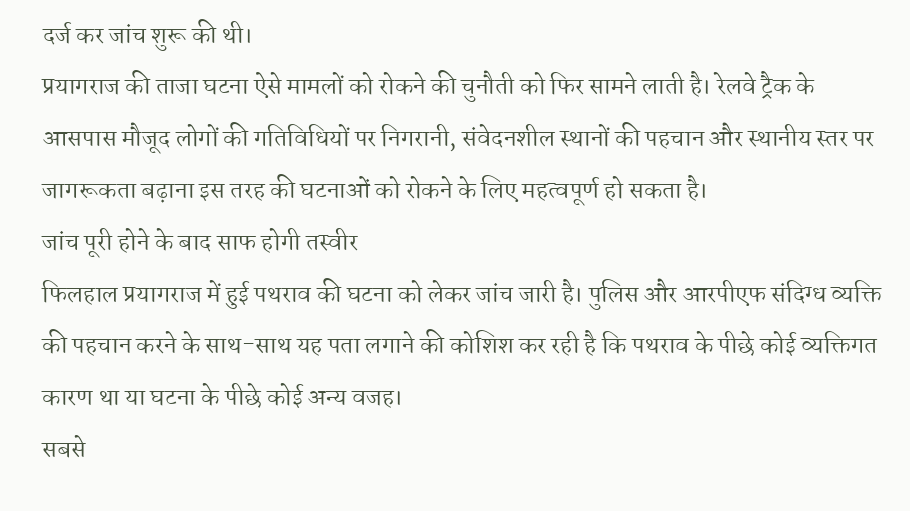दर्ज कर जांच शुरू की थी।
प्रयागराज की ताजा घटना ऐसे मामलों को रोकने की चुनौती को फिर सामने लाती है। रेलवे ट्रैक के आसपास मौजूद लोगों की गतिविधियों पर निगरानी, संवेदनशील स्थानों की पहचान और स्थानीय स्तर पर जागरूकता बढ़ाना इस तरह की घटनाओं को रोकने के लिए महत्वपूर्ण हो सकता है।
जांच पूरी होने के बाद साफ होगी तस्वीर
फिलहाल प्रयागराज में हुई पथराव की घटना को लेकर जांच जारी है। पुलिस और आरपीएफ संदिग्ध व्यक्ति की पहचान करने के साथ-साथ यह पता लगाने की कोशिश कर रही है कि पथराव के पीछे कोई व्यक्तिगत कारण था या घटना के पीछे कोई अन्य वजह।
सबसे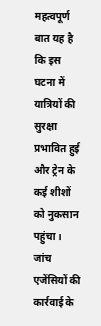महत्वपूर्ण बात यह है कि इस घटना में यात्रियों की सुरक्षा प्रभावित हुई और ट्रेन के कई शीशों को नुकसान पहुंचा। जांच एजेंसियों की कार्रवाई के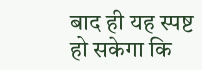बाद ही यह स्पष्ट हो सकेगा कि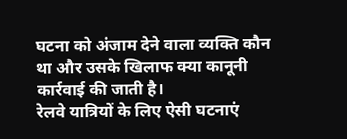घटना को अंजाम देने वाला व्यक्ति कौन था और उसके खिलाफ क्या कानूनी कार्रवाई की जाती है।
रेलवे यात्रियों के लिए ऐसी घटनाएं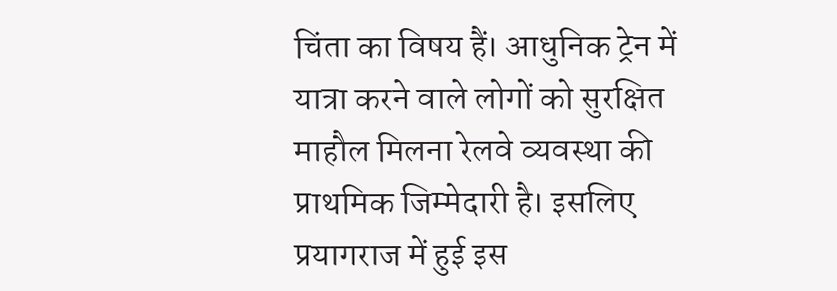चिंता का विषय हैं। आधुनिक ट्रेन में यात्रा करने वाले लोगों को सुरक्षित माहौल मिलना रेलवे व्यवस्था की प्राथमिक जिम्मेदारी है। इसलिए प्रयागराज में हुई इस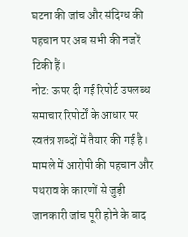घटना की जांच और संदिग्ध की पहचान पर अब सभी की नजरें टिकी हैं।
नोट: ऊपर दी गई रिपोर्ट उपलब्ध समाचार रिपोर्टों के आधार पर स्वतंत्र शब्दों में तैयार की गई है। मामले में आरोपी की पहचान और पथराव के कारणों से जुड़ी जानकारी जांच पूरी होने के बाद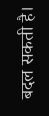बदल सकती है।